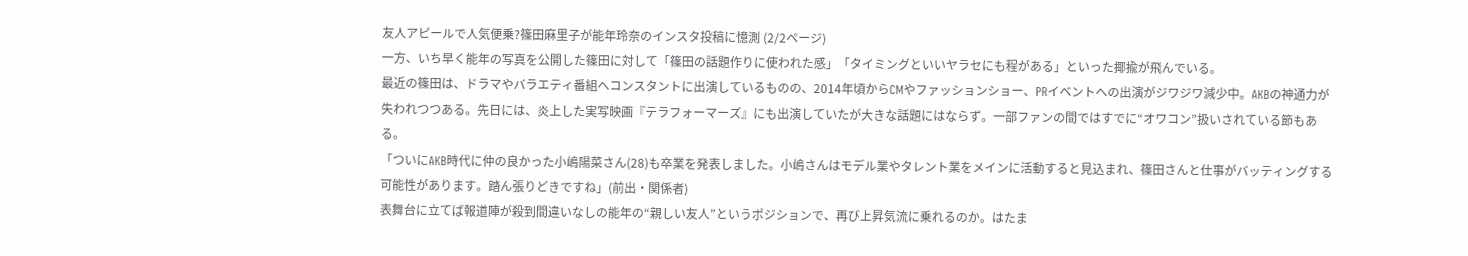友人アピールで人気便乗?篠田麻里子が能年玲奈のインスタ投稿に憶測 (2/2ページ)
一方、いち早く能年の写真を公開した篠田に対して「篠田の話題作りに使われた感」「タイミングといいヤラセにも程がある」といった揶揄が飛んでいる。
最近の篠田は、ドラマやバラエティ番組へコンスタントに出演しているものの、2014年頃からCMやファッションショー、PRイベントへの出演がジワジワ減少中。AKBの神通力が失われつつある。先日には、炎上した実写映画『テラフォーマーズ』にも出演していたが大きな話題にはならず。一部ファンの間ではすでに“オワコン”扱いされている節もある。
「ついにAKB時代に仲の良かった小嶋陽菜さん(28)も卒業を発表しました。小嶋さんはモデル業やタレント業をメインに活動すると見込まれ、篠田さんと仕事がバッティングする可能性があります。踏ん張りどきですね」(前出・関係者)
表舞台に立てば報道陣が殺到間違いなしの能年の“親しい友人”というポジションで、再び上昇気流に乗れるのか。はたま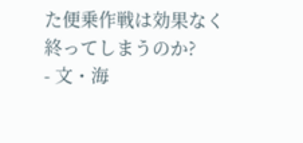た便乗作戦は効果なく終ってしまうのか?
- 文・海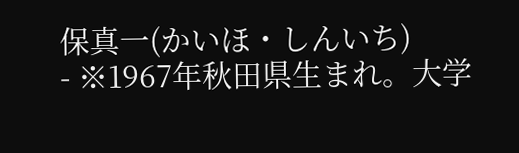保真一(かいほ・しんいち)
- ※1967年秋田県生まれ。大学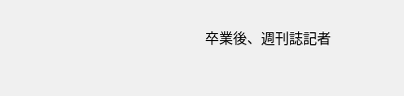卒業後、週刊誌記者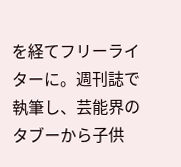を経てフリーライターに。週刊誌で執筆し、芸能界のタブーから子供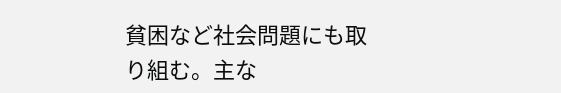貧困など社会問題にも取り組む。主な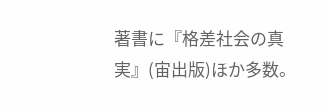著書に『格差社会の真実』(宙出版)ほか多数。